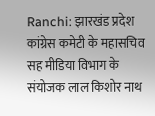Ranchi: झारखंड प्रदेश कांग्रेस कमेटी के महासचिव सह मीडिया विभाग के संयोजक लाल किशोर नाथ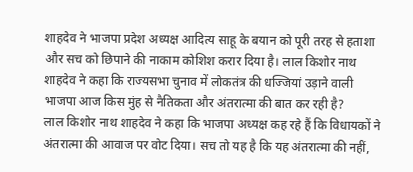शाहदेव ने भाजपा प्रदेश अध्यक्ष आदित्य साहू के बयान को पूरी तरह से हताशा और सच को छिपाने की नाकाम कोशिश करार दिया है। लाल किशोर नाथ शाहदेव ने कहा कि राज्यसभा चुनाव में लोकतंत्र की धज्जियां उड़ाने वाली भाजपा आज किस मुंह से नैतिकता और अंतरात्मा की बात कर रही है?
लाल किशोर नाथ शाहदेव ने कहा कि भाजपा अध्यक्ष कह रहे हैं कि विधायकों ने अंतरात्मा की आवाज पर वोट दिया। सच तो यह है कि यह अंतरात्मा की नहीं,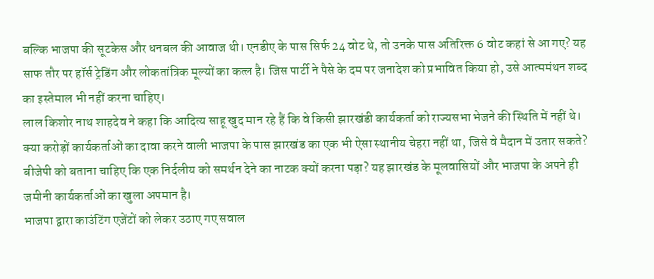बल्कि भाजपा की सूटकेस और धनबल की आवाज थी। एनडीए के पास सिर्फ 24 वोट थे, तो उनके पास अतिरिक्त 6 वोट कहां से आ गए? यह साफ तौर पर हॉर्स ट्रेडिंग और लोकतांत्रिक मूल्यों का कत्ल है। जिस पार्टी ने पैसे के दम पर जनादेश को प्रभावित किया हो, उसे आत्ममंथन शब्द का इस्तेमाल भी नहीं करना चाहिए।
लाल किशोर नाथ शाहदेव ने कहा कि आदित्य साहू खुद मान रहे हैं कि वे किसी झारखंडी कार्यकर्ता को राज्यसभा भेजने की स्थिति में नहीं थे। क्या करोड़ों कार्यकर्ताओं का दावा करने वाली भाजपा के पास झारखंड का एक भी ऐसा स्थानीय चेहरा नहीं था, जिसे वे मैदान में उतार सकते? बीजेपी को बताना चाहिए कि एक निर्दलीय को समर्थन देने का नाटक क्यों करना पड़ा? यह झारखंड के मूलवासियों और भाजपा के अपने ही जमीनी कार्यकर्ताओं का खुला अपमान है।
भाजपा द्वारा काउंटिंग एजेंटों को लेकर उठाए गए सवाल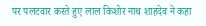पर पलटवार करते हुए लाल किशोर नाथ शाहदेव ने कहा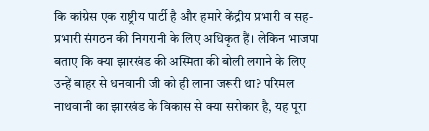कि कांग्रेस एक राष्ट्रीय पार्टी है और हमारे केंद्रीय प्रभारी व सह-प्रभारी संगठन की निगरानी के लिए अधिकृत हैं। लेकिन भाजपा बताए कि क्या झारखंड की अस्मिता की बोली लगाने के लिए उन्हें बाहर से धनवानी जी को ही लाना जरूरी था? परिमल नाथवानी का झारखंड के विकास से क्या सरोकार है, यह पूरा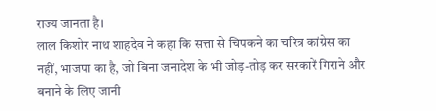राज्य जानता है।
लाल किशोर नाथ शाहदेव ने कहा कि सत्ता से चिपकने का चरित्र कांग्रेस का नहीं, भाजपा का है, जो बिना जनादेश के भी जोड़-तोड़ कर सरकारें गिराने और बनाने के लिए जानी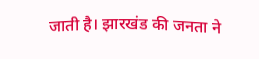जाती है। झारखंड की जनता ने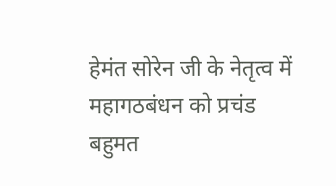हेमंत सोरेन जी के नेतृत्व में महागठबंधन को प्रचंड बहुमत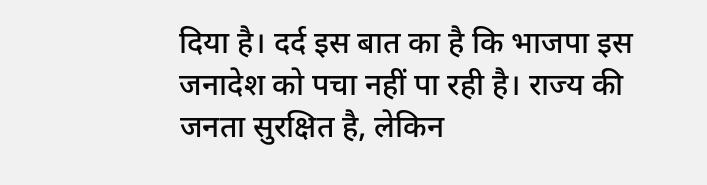दिया है। दर्द इस बात का है कि भाजपा इस जनादेश को पचा नहीं पा रही है। राज्य की जनता सुरक्षित है, लेकिन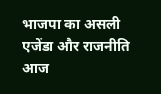भाजपा का असली एजेंडा और राजनीति आज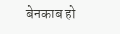बेनकाब हो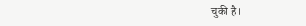चुकी है।